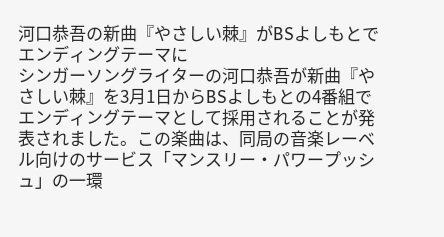河口恭吾の新曲『やさしい棘』がBSよしもとでエンディングテーマに
シンガーソングライターの河口恭吾が新曲『やさしい棘』を3月1日からBSよしもとの4番組でエンディングテーマとして採用されることが発表されました。この楽曲は、同局の音楽レーベル向けのサービス「マンスリー・パワープッシュ」の一環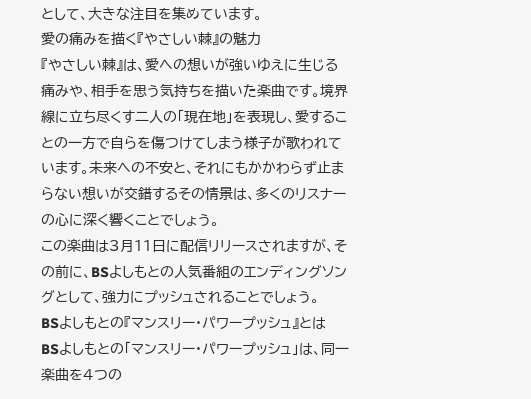として、大きな注目を集めています。
愛の痛みを描く『やさしい棘』の魅力
『やさしい棘』は、愛への想いが強いゆえに生じる痛みや、相手を思う気持ちを描いた楽曲です。境界線に立ち尽くす二人の「現在地」を表現し、愛することの一方で自らを傷つけてしまう様子が歌われています。未来への不安と、それにもかかわらず止まらない想いが交錯するその情景は、多くのリスナーの心に深く響くことでしょう。
この楽曲は3月11日に配信リリースされますが、その前に、BSよしもとの人気番組のエンディングソングとして、強力にプッシュされることでしょう。
BSよしもとの『マンスリー・パワープッシュ』とは
BSよしもとの「マンスリー・パワープッシュ」は、同一楽曲を4つの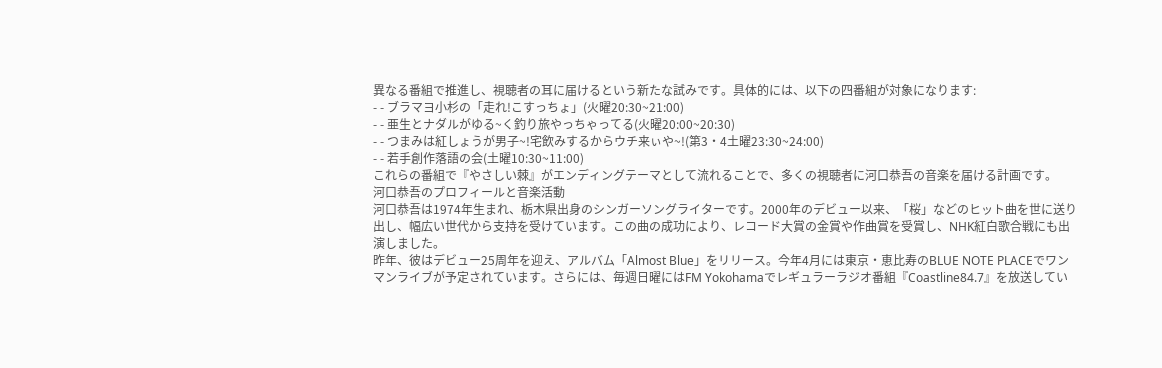異なる番組で推進し、視聴者の耳に届けるという新たな試みです。具体的には、以下の四番組が対象になります:
- - ブラマヨ小杉の「走れ!こすっちょ」(火曜20:30~21:00)
- - 亜生とナダルがゆる~く釣り旅やっちゃってる(火曜20:00~20:30)
- - つまみは紅しょうが男子~!宅飲みするからウチ来ぃや~!(第3・4土曜23:30~24:00)
- - 若手創作落語の会(土曜10:30~11:00)
これらの番組で『やさしい棘』がエンディングテーマとして流れることで、多くの視聴者に河口恭吾の音楽を届ける計画です。
河口恭吾のプロフィールと音楽活動
河口恭吾は1974年生まれ、栃木県出身のシンガーソングライターです。2000年のデビュー以来、「桜」などのヒット曲を世に送り出し、幅広い世代から支持を受けています。この曲の成功により、レコード大賞の金賞や作曲賞を受賞し、NHK紅白歌合戦にも出演しました。
昨年、彼はデビュー25周年を迎え、アルバム「Almost Blue」をリリース。今年4月には東京・恵比寿のBLUE NOTE PLACEでワンマンライブが予定されています。さらには、毎週日曜にはFM Yokohamaでレギュラーラジオ番組『Coastline84.7』を放送してい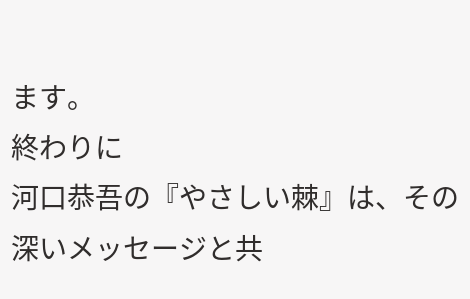ます。
終わりに
河口恭吾の『やさしい棘』は、その深いメッセージと共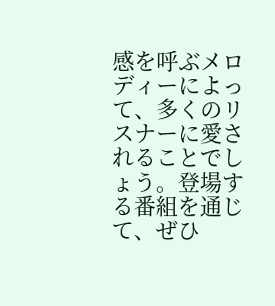感を呼ぶメロディーによって、多くのリスナーに愛されることでしょう。登場する番組を通じて、ぜひ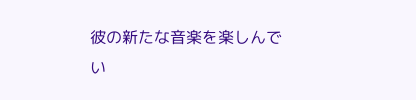彼の新たな音楽を楽しんでい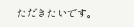ただきたいです。